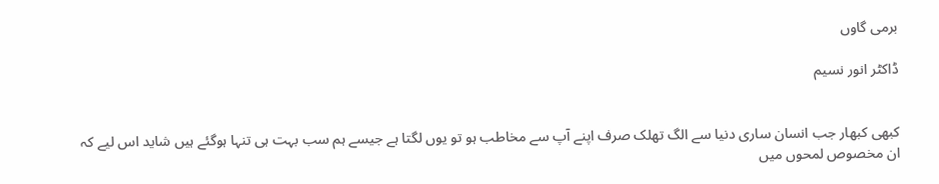برمی گاوں

ڈاکٹر انور نسیم


کبھی کبھار جب انسان ساری دنیا سے الگ تھلک صرف اپنے آپ سے مخاطب ہو تو یوں لگتا ہے جیسے ہم سب بہت ہی تنہا ہوگئے ہیں شاید اس لیے کہ ان مخصوص لمحوں میں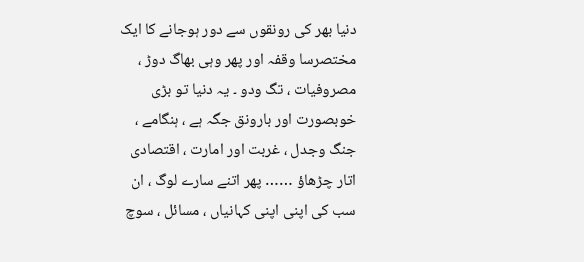دنیا بھر کی رونقوں سے دور ہوجانے کا ایک مختصرسا وقفہ اور پھر وہی بھاگ دوڑ ، مصروفیات ، تگ ودو ۔ یہ دنیا تو بڑی خوبصورت اور بارونق جگہ ہے ، ہنگامے ، جنگ وجدل ، غربت اور امارت ، اقتصادی اتار چڑھاؤ …… پھر اتنے سارے لوگ ، ان سب کی اپنی اپنی کہانیاں ، مسائل ، سوچ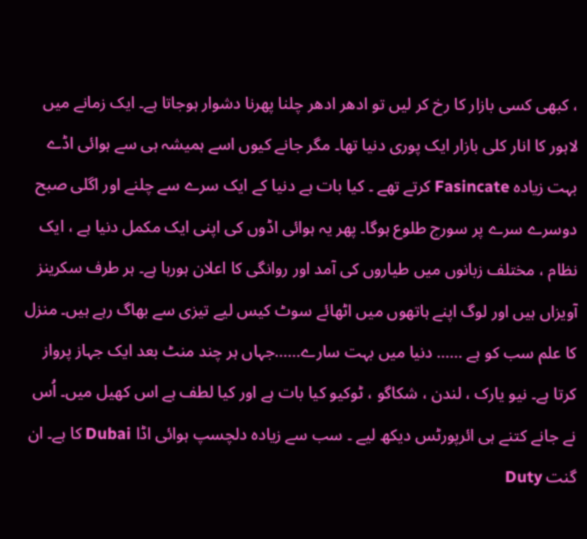، کبھی کسی بازار کا رخ کر لیں تو ادھر ادھر چلنا پھرنا دشوار ہوجاتا ہے۔ ایک زمانے میں لاہور کا انار کلی بازار ایک پوری دنیا تھا۔ مگر جانے کیوں اسے ہمیشہ ہی سے ہوائی اڈے بہت زیادہ Fasincate کرتے تھے ۔ کیا بات ہے دنیا کے ایک سرے سے چلنے اور اگلی صبح دوسرے سرے پر سورج طلوع ہوگا۔ پھر یہ ہوائی اڈوں کی اپنی ایک مکمل دنیا ہے ، ایک نظام ، مختلف زبانوں میں طیاروں کی آمد اور روانگی کا اعلان ہورہا ہے۔ ہر طرف سکرینز آویزاں ہیں اور لوگ اپنے ہاتھوں میں اٹھائے سوٹ کیس لیے تیزی سے بھاگ رہے ہیں۔ منزل کا علم سب کو ہے …… دنیا میں بہت سارے……جہاں ہر چند منٹ بعد ایک جہاز پرواز کرتا ہے۔ نیو یارک ، لندن ، شکاگو ، ٹوکیو کیا بات ہے اور کیا لطف ہے اس کھیل میں۔ اُس نے جانے کتنے ہی ائرپورٹس دیکھ لیے ۔ سب سے زیادہ دلچسپ ہوائی اڈا Dubai کا ہے۔ ان گنت Duty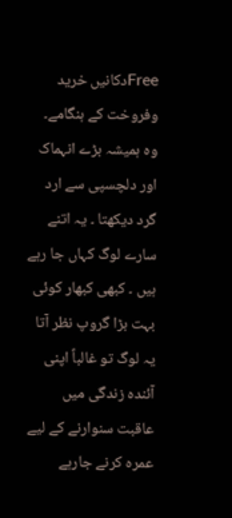Freeدکانیں خرید وفروخت کے ہنگامے۔ وہ ہمیشہ بڑے انہماک اور دلچسپی سے ارد گرد دیکھتا ۔ یہ اتنے سارے لوگ کہاں جا رہے ہیں ۔ کبھی کبھار کوئی بہت بڑا گروپ نظر آتا یہ لوگ تو غالباً اپنی آئندہ زندگی میں عاقبت سنوارنے کے لیے عمرہ کرنے جارہے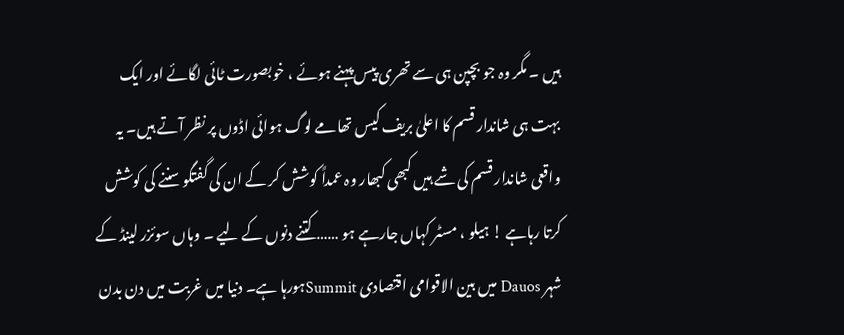ہیں ۔ مگر وہ جو بچپن ہی سے تھری پیس پہنے ہوئے ، خوبصورت ٹائی لگائے اور ایک بہت ہی شاندار قسم کا اعلیٰ بریف کیس تھامے لوگ ہوائی اڈوں پر نظر آتے ہیں۔ یہ واقعی شاندار قسم کی شے ہیں کبھی کبھار وہ عمداً کوشش کر کے ان کی گفتگو سننے کی کوشش کرتا رہاہے ! ہیلو ، مسٹر کہاں جارہے ہو …… کتنے دنوں کے لیے ۔ وہاں سوئزر لینڈ کے شہر Dauos میں بین الاقوامی اقتصادی Summitہورہا ہے۔ دنیا میں غربت میں دن بدن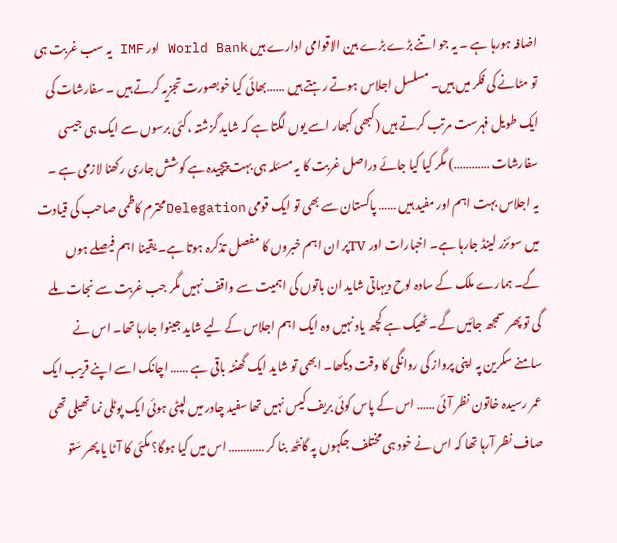اضافہ ہورہا ہے ۔ یہ جو اتنے بڑے بڑے بین الاقوامی ادارے ہیں World Bank اور IMF یہ سب غربت ہی تو مٹانے کی فکر میں ہیں۔ مسلسل اجلاس ہوتے رہتے ہیں ……بھائی کیا خوبصورت تجزیہ کرتے ہیں ۔ سفارشات کی ایک طویل فہرست مرتب کرتے ہیں (کبھی کبھار اسے یوں لگتا ہے کہ شاید گزشتہ ،کئی برسوں سے ایک ہی جیسی سفارشات …………) مگر کیا کیا جائے دراصل غربت کا یہ مسئلہ ہی بہت پیچیدہ ہے کوشش جاری رکھنا لازمی ہے ۔
یہ اجلاس بہت اہم اور مفید ہیں …… پاکستان سے بھی تو ایک قومی Delegationمحترم کاظمی صاحب کی قیادت میں سوئزر لینڈ جارہا ہے۔ اخبارات اور TVپر ان اہم خبروں کا مفصل تذکرہ ہوتا ہے۔ یقینا اہم فیصلے ہوں گے۔ ہمارے ملک کے سادہ لوح دیہاتی شاید ان باتوں کی اہمیت سے واقف نہیں مگر جب غربت سے نجات ملے گی تو پھر سمجھ جائیں گے۔ ٹھیک ہے کچھ یاد نہیں وہ ایک اہم اجلاس کے لیے شاید جینوا جارہا تھا۔ اس نے سامنے سکرین پہ اپنی پرواز کی روانگی کا وقت دیکھا۔ ابھی تو شاید ایک گھنٹہ باقی ہے …… اچانک اسے اپنے قریب ایک عمر رسیدہ خاتون نظر آئی …… اس کے پاس کوئی بریف کیس نہیں تھا سفید چادر میں لپٹی ہوئی ایک پوٹلی نما تھیلی تھی صاف نظر آرہا تھا کہ اس نے خود ہی مختلف جگہوں پہ گانٹھ بنا کر ………… اس میں کیا ہوگا؟ مکئی کا آٹا یا پھر سَتو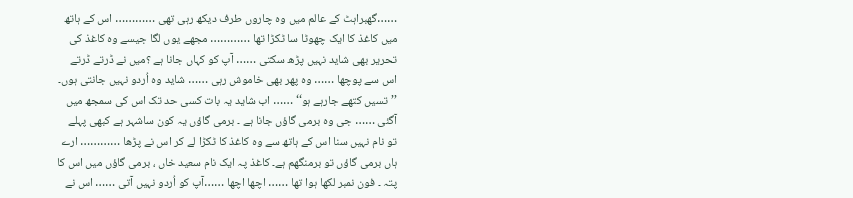……گھبراہٹ کے عالم میں وہ چاروں طرف دیکھ رہی تھی ………… اس کے ہاتھ میں کاغذ کا ایک چھوٹا سا ٹکڑا تھا ………… مجھے یوں لگا جیسے وہ کاغذ کی تحریر بھی شاید نہیں پڑھ سکتی …… آپ کو کہاں جانا ہے ؟میں نے ڈرتے ڈرتے اس سے پوچھا …… وہ پھر بھی خاموش رہی …… شاید وہ اُردو نہیں جانتی ہوں۔ ’’تسیں کتھے جارہے ہو‘‘ …… اب شاید یہ بات کسی حد تک اس کی سمجھ میں آگئی …… جی وہ برمی گاؤں جانا ہے ۔ برمی گاؤں یہ کون ساشہر ہے کبھی پہلے تو نام نہیں سنا اس کے ہاتھ سے وہ کاغذ کا ٹکڑا لے کر اس نے پڑھا ………… ارے ہاں برمی گاؤں تو برمنگھم ہے۔ کاغذ پہ ایک نام سعید خاں ، برمی گاؤں میں اس کا پتہ ۔ فون نمبر لکھا ہوا تھا …… اچھا اچھا ……آپ کو اُردو نہیں آتی …… اس نے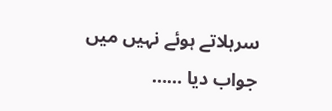سرہلاتے ہوئے نہیں میں جواب دیا ……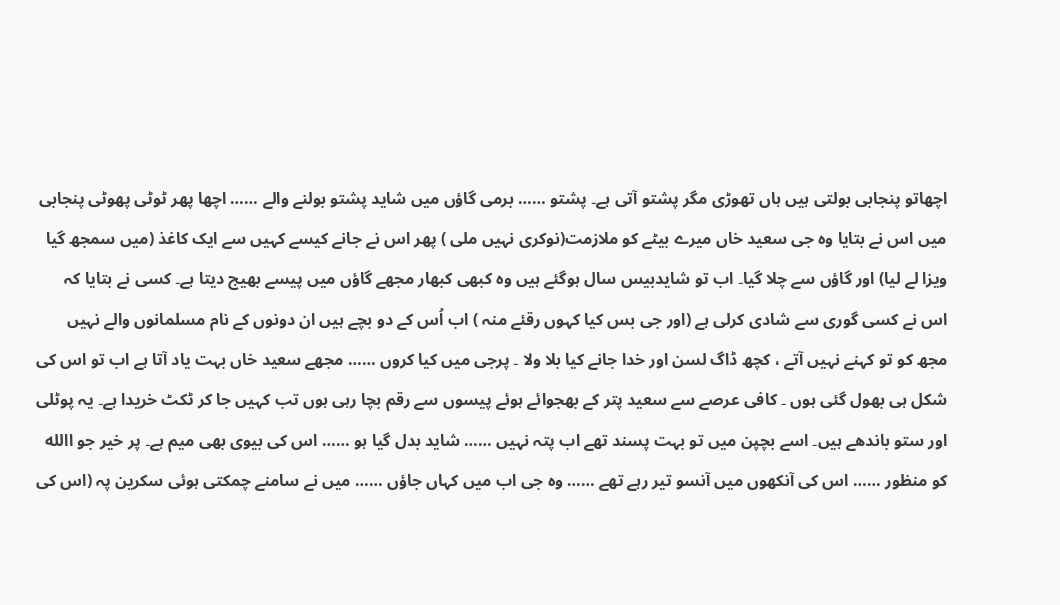اچھاتو پنجابی بولتی ہیں ہاں تھوڑی مگر پشتو آتی ہے۔ پشتو …… برمی گاؤں میں شاید پشتو بولنے والے …… اچھا پھر ٹوٹی پھوٹی پنجابی میں اس نے بتایا وہ جی سعید خاں میرے بیٹے کو ملازمت(نوکری نہیں ملی ) پھر اس نے جانے کیسے کہیں سے ایک کاغذ (میں سمجھ گیا ویزا لے لیا) اور گاؤں سے چلا گیا۔ اب تو شایدبیس سال ہوگئے ہیں وہ کبھی کبھار مجھے گاؤں میں پیسے بھیج دیتا ہے۔ کسی نے بتایا کہ اس نے کسی گوری سے شادی کرلی ہے (اور جی بس کیا کہوں رقئے منہ ) اب اُس کے دو بچے ہیں ان دونوں کے نام مسلمانوں والے نہیں مجھ کو تو کہنے نہیں آتے ، کچھ ڈاگ لسن اور خدا جانے کیا بلا ولا ۔ پرجی میں کیا کروں …… مجھے سعید خاں بہت یاد آتا ہے اب تو اس کی شکل ہی بھول گئی ہوں ۔ کافی عرصے سے سعید پتر کے بھجوائے ہوئے پیسوں سے رقم بچا رہی ہوں تب کہیں جا کر ٹکٹ خریدا ہے۔ یہ پوٹلی اور ستو باندھے ہیں۔ اسے بچپن میں تو بہت پسند تھے اب پتہ نہیں …… شاید بدل گیا ہو …… اس کی بیوی بھی میم ہے۔ پر خیر جو االله کو منظور …… اس کی آنکھوں میں آنسو تیر رہے تھے …… وہ جی اب میں کہاں جاؤں …… میں نے سامنے چمکتی ہوئی سکرین پہ (اس کی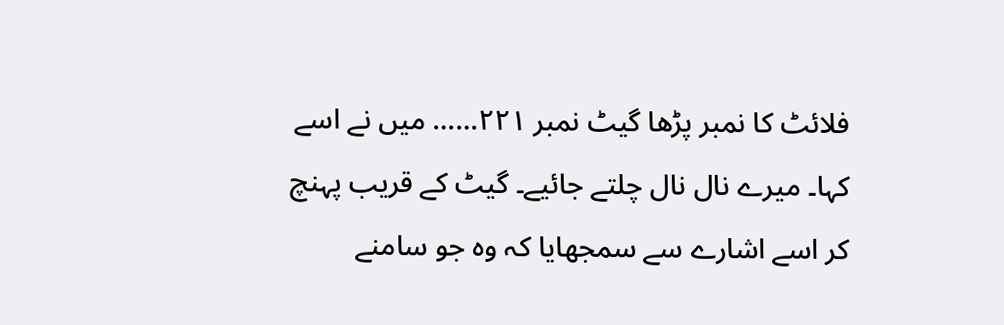فلائٹ کا نمبر پڑھا گیٹ نمبر ۲۲۱…… میں نے اسے کہا۔ میرے نال نال چلتے جائیے۔ گیٹ کے قریب پہنچ کر اسے اشارے سے سمجھایا کہ وہ جو سامنے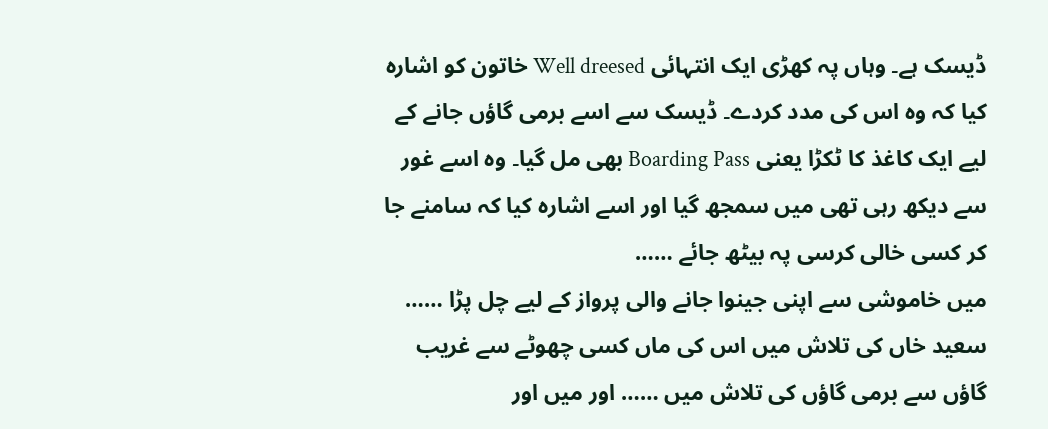ڈیسک ہے۔ وہاں پہ کھڑی ایک انتہائی Well dreesed خاتون کو اشارہ کیا کہ وہ اس کی مدد کردے۔ ڈیسک سے اسے برمی گاؤں جانے کے لیے ایک کاغذ کا ٹکڑا یعنی Boarding Pass بھی مل گیا۔ وہ اسے غور سے دیکھ رہی تھی میں سمجھ گیا اور اسے اشارہ کیا کہ سامنے جا کر کسی خالی کرسی پہ بیٹھ جائے ……
میں خاموشی سے اپنی جینوا جانے والی پرواز کے لیے چل پڑا …… سعید خاں کی تلاش میں اس کی ماں کسی چھوٹے سے غریب گاؤں سے برمی گاؤں کی تلاش میں …… اور میں اور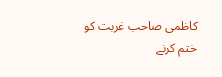کاظمی صاحب غربت کو ختم کرنے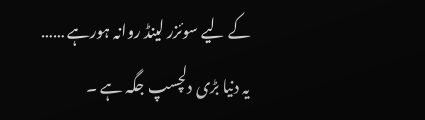کے لیے سوئزر لینڈ روانہ ہورہے …… یہ دنیا بڑی دلچسپ جگہ ہے ۔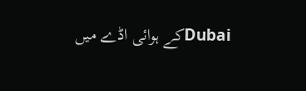Dubaiکے ہوائی اڈے میں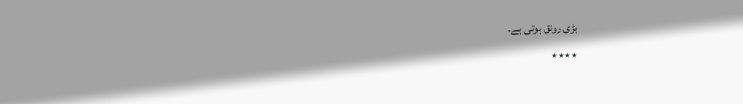بڑی رونق ہوتی ہے۔
٭٭٭٭